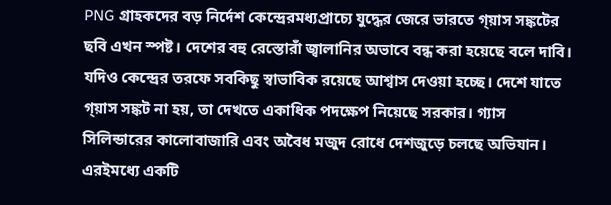PNG গ্রাহকদের বড় নির্দেশ কেন্দ্রেরমধ্যপ্রাচ্যে যুদ্ধের জেরে ভারতে গ্য়াস সঙ্কটের ছবি এখন স্পষ্ট। দেশের বহু রেস্তোরাঁ জ্বালানির অভাবে বন্ধ করা হয়েছে বলে দাবি। যদিও কেন্দ্রের তরফে সবকিছু স্বাভাবিক রয়েছে আশ্বাস দেওয়া হচ্ছে। দেশে যাতে গ্য়াস সঙ্কট না হয়, তা দেখতে একাধিক পদক্ষেপ নিয়েছে সরকার। গ্যাস সিলিন্ডারের কালোবাজারি এবং অবৈধ মজুদ রোধে দেশজুড়ে চলছে অভিযান। এরইমধ্যে একটি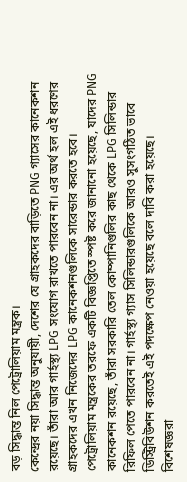বড় সিদ্ধান্ত নিল পেট্রোলিয়াম মন্ত্রক।
কেন্দ্রের নয়া সিদ্ধান্ত অনুযায়ী, দেশের যে গ্রাহকদের বাড়িতে PNG গ্যাসের কানেকশন রয়েছে। তাঁরা আর গার্হস্থ্য LPG সংযোগ রাখতে পারবেন না। এর অর্থ হল এই ধরণের গ্রাহকদের এখন নিজেদের LPG কানেকশনগুলিকে সারেন্ডার করতে হবে।
পেট্রোলিয়াম মন্ত্রকের তরফে একটি বিজ্ঞপ্তিতে স্পষ্ট করে জানানো হয়েছে, যাদের PNG কানেকশন রয়েছে, তাঁরা সরকারি তেল কোম্পানিগুলির কাছ থেকে LPG সিলিন্ডার রিফিল পেতে পারবেন না। গার্হস্থ্য গ্যাস সিলিন্ডারগুলিকে আরও সুসংগঠিত ভাবে ডিস্ট্রিবিউশন করতেই এই পদক্ষেপ নেওয়া হয়েছে বলে দাবি করা হয়েছে।
বিশেষজ্ঞরা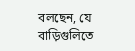বলছেন, যে বাড়িগুলিতে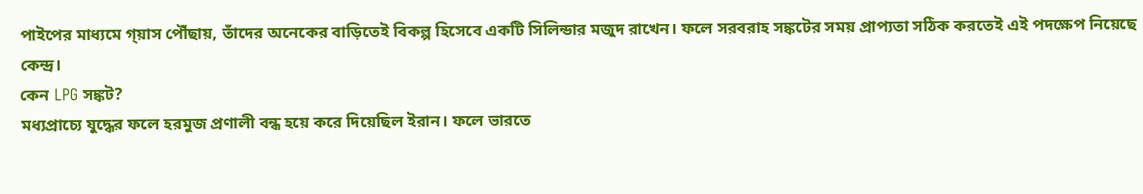পাইপের মাধ্যমে গ্য়াস পৌঁছায়, তাঁদের অনেকের বাড়িতেই বিকল্প হিসেবে একটি সিলিন্ডার মজুদ রাখেন। ফলে সরবরাহ সঙ্কটের সময় প্রাপ্যতা সঠিক করতেই এই পদক্ষেপ নিয়েছে কেন্দ্র।
কেন LPG সঙ্কট?
মধ্যপ্রাচ্যে যুদ্ধের ফলে হরমুজ প্রণালী বন্ধ হয়ে করে দিয়েছিল ইরান। ফলে ভারতে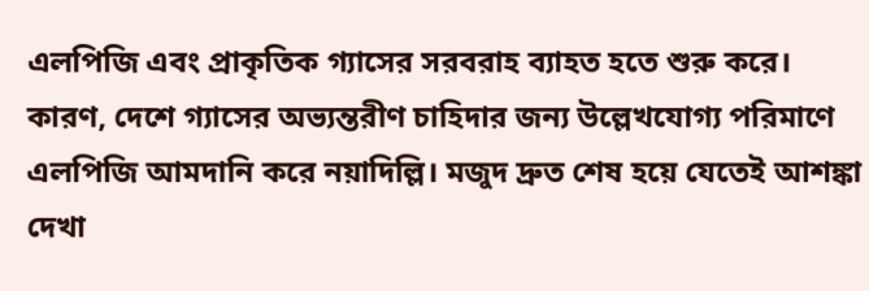এলপিজি এবং প্রাকৃতিক গ্যাসের সরবরাহ ব্যাহত হতে শুরু করে। কারণ, দেশে গ্যাসের অভ্যন্তরীণ চাহিদার জন্য উল্লেখযোগ্য পরিমাণে এলপিজি আমদানি করে নয়াদিল্লি। মজুদ দ্রুত শেষ হয়ে যেতেই আশঙ্কা দেখা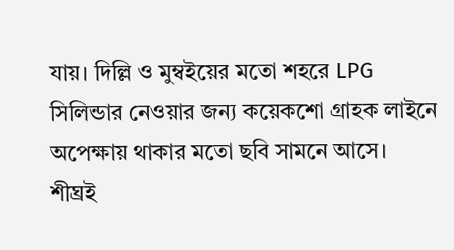যায়। দিল্লি ও মুম্বইয়ের মতো শহরে LPG সিলিন্ডার নেওয়ার জন্য কয়েকশো গ্রাহক লাইনে অপেক্ষায় থাকার মতো ছবি সামনে আসে।
শীঘ্রই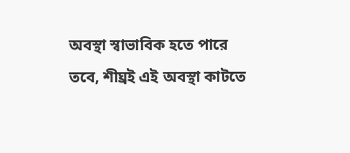অবস্থা স্বাভাবিক হতে পারে
তবে, শীঘ্রই এই অবস্থা কাটতে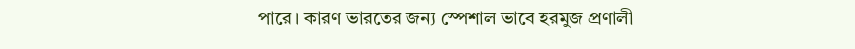পারে। কারণ ভারতের জন্য স্পেশাল ভাবে হরমুজ প্রণালী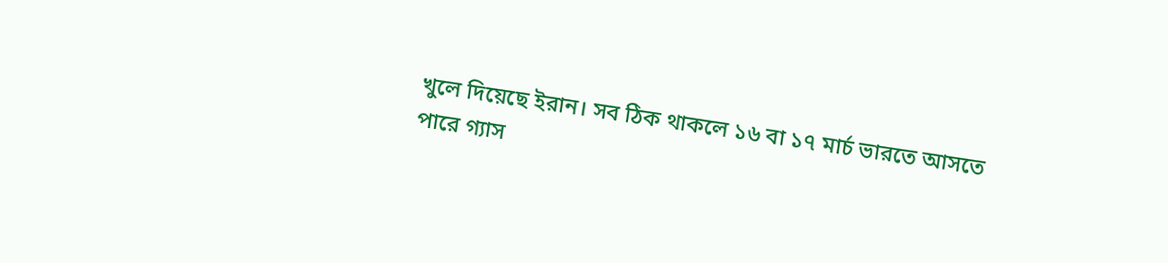খুলে দিয়েছে ইরান। সব ঠিক থাকলে ১৬ বা ১৭ মার্চ ভারতে আসতে পারে গ্যাস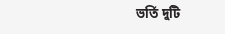ভর্তি দুটি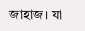জাহাজ। যা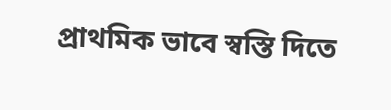প্রাথমিক ভাবে স্বস্তি দিতে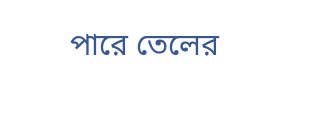পারে তেলের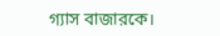গ্যাস বাজারকে।